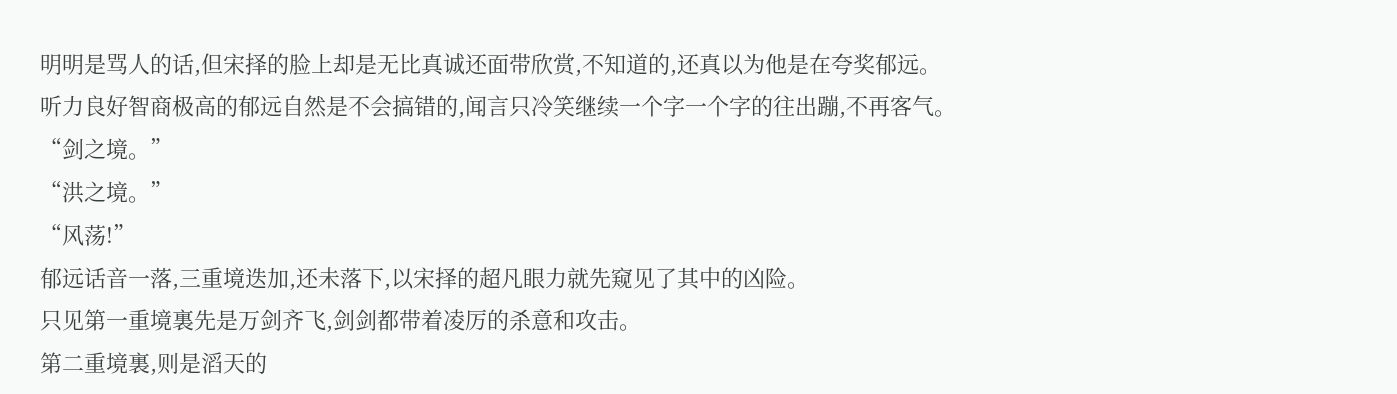明明是骂人的话,但宋择的脸上却是无比真诚还面带欣赏,不知道的,还真以为他是在夸奖郁远。
听力良好智商极高的郁远自然是不会搞错的,闻言只冷笑继续一个字一个字的往出蹦,不再客气。
“剑之境。”
“洪之境。”
“风荡!”
郁远话音一落,三重境迭加,还未落下,以宋择的超凡眼力就先窥见了其中的凶险。
只见第一重境裏先是万剑齐飞,剑剑都带着凌厉的杀意和攻击。
第二重境裏,则是滔天的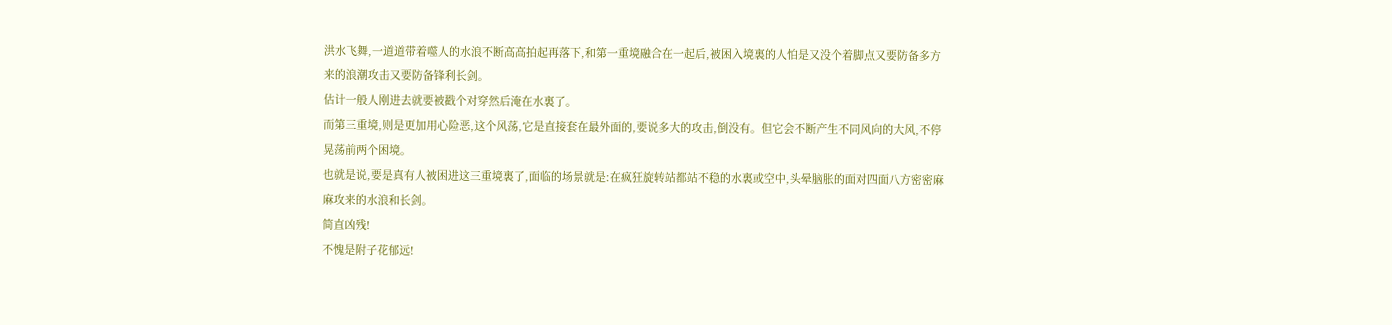洪水飞舞,一道道带着噬人的水浪不断高高拍起再落下,和第一重境融合在一起后,被困入境裏的人怕是又没个着脚点又要防备多方来的浪潮攻击又要防备锋利长剑。
估计一般人刚进去就要被戳个对穿然后淹在水裏了。
而第三重境,则是更加用心险恶,这个风荡,它是直接套在最外面的,要说多大的攻击,倒没有。但它会不断产生不同风向的大风,不停晃荡前两个困境。
也就是说,要是真有人被困进这三重境裏了,面临的场景就是:在疯狂旋转站都站不稳的水裏或空中,头晕脑胀的面对四面八方密密麻麻攻来的水浪和长剑。
简直凶残!
不愧是附子花郁远!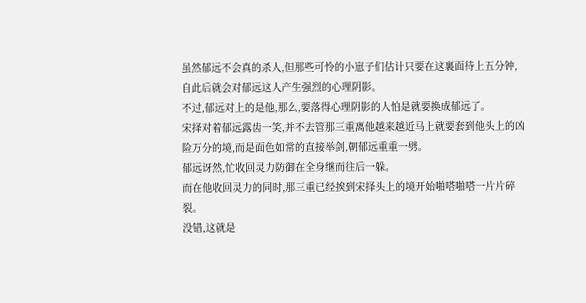虽然郁远不会真的杀人,但那些可怜的小崽子们估计只要在这裏面待上五分钟,自此后就会对郁远这人产生强烈的心理阴影。
不过,郁远对上的是他,那么,要落得心理阴影的人怕是就要换成郁远了。
宋择对着郁远露齿一笑,并不去管那三重离他越来越近马上就要套到他头上的凶险万分的境,而是面色如常的直接举剑,朝郁远重重一劈。
郁远讶然,忙收回灵力防御在全身继而往后一躲。
而在他收回灵力的同时,那三重已经挨到宋择头上的境开始啪嗒啪嗒一片片碎裂。
没错,这就是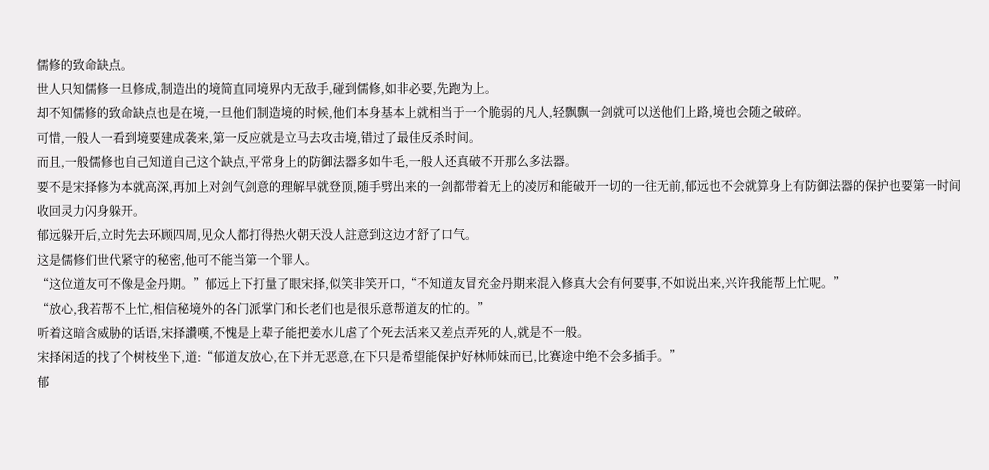儒修的致命缺点。
世人只知儒修一旦修成,制造出的境简直同境界内无敌手,碰到儒修,如非必要,先跑为上。
却不知儒修的致命缺点也是在境,一旦他们制造境的时候,他们本身基本上就相当于一个脆弱的凡人,轻飘飘一剑就可以送他们上路,境也会随之破碎。
可惜,一般人一看到境要建成袭来,第一反应就是立马去攻击境,错过了最佳反杀时间。
而且,一般儒修也自己知道自己这个缺点,平常身上的防御法器多如牛毛,一般人还真破不开那么多法器。
要不是宋择修为本就高深,再加上对剑气剑意的理解早就登顶,随手劈出来的一剑都带着无上的凌厉和能破开一切的一往无前,郁远也不会就算身上有防御法器的保护也要第一时间收回灵力闪身躲开。
郁远躲开后,立时先去环顾四周,见众人都打得热火朝天没人註意到这边才舒了口气。
这是儒修们世代紧守的秘密,他可不能当第一个罪人。
“这位道友可不像是金丹期。”郁远上下打量了眼宋择,似笑非笑开口,“不知道友冒充金丹期来混入修真大会有何要事,不如说出来,兴许我能帮上忙呢。”
“放心,我若帮不上忙,相信秘境外的各门派掌门和长老们也是很乐意帮道友的忙的。”
听着这暗含威胁的话语,宋择讚嘆,不愧是上辈子能把姜水儿虐了个死去活来又差点弄死的人,就是不一般。
宋择闲适的找了个树枝坐下,道:“郁道友放心,在下并无恶意,在下只是希望能保护好林师妹而已,比赛途中绝不会多插手。”
郁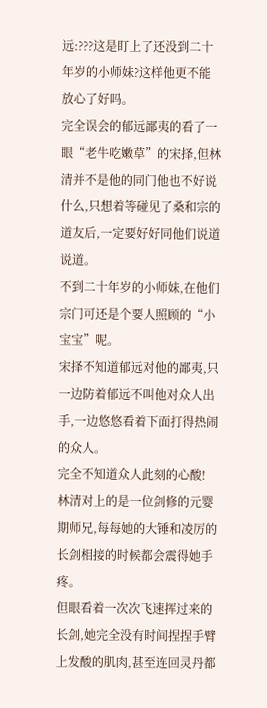远:???这是盯上了还没到二十年岁的小师妹?这样他更不能放心了好吗。
完全误会的郁远鄙夷的看了一眼“老牛吃嫩草”的宋择,但林清并不是他的同门他也不好说什么,只想着等碰见了桑和宗的道友后,一定要好好同他们说道说道。
不到二十年岁的小师妹,在他们宗门可还是个要人照顾的“小宝宝”呢。
宋择不知道郁远对他的鄙夷,只一边防着郁远不叫他对众人出手,一边悠悠看着下面打得热闹的众人。
完全不知道众人此刻的心酸!
林清对上的是一位剑修的元婴期师兄,每每她的大锤和凌厉的长剑相接的时候都会震得她手疼。
但眼看着一次次飞速挥过来的长剑,她完全没有时间捏捏手臂上发酸的肌肉,甚至连回灵丹都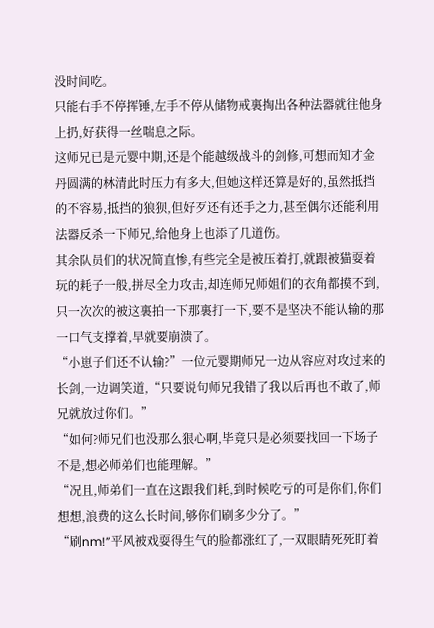没时间吃。
只能右手不停挥锤,左手不停从储物戒裏掏出各种法器就往他身上扔,好获得一丝喘息之际。
这师兄已是元婴中期,还是个能越级战斗的剑修,可想而知才金丹圆满的林清此时压力有多大,但她这样还算是好的,虽然抵挡的不容易,抵挡的狼狈,但好歹还有还手之力,甚至偶尔还能利用法器反杀一下师兄,给他身上也添了几道伤。
其余队员们的状况简直惨,有些完全是被压着打,就跟被猫耍着玩的耗子一般,拼尽全力攻击,却连师兄师姐们的衣角都摸不到,只一次次的被这裏拍一下那裏打一下,要不是坚决不能认输的那一口气支撑着,早就要崩溃了。
“小崽子们还不认输?”一位元婴期师兄一边从容应对攻过来的长剑,一边调笑道,“只要说句师兄我错了我以后再也不敢了,师兄就放过你们。”
“如何?师兄们也没那么狠心啊,毕竟只是必须要找回一下场子不是,想必师弟们也能理解。”
“况且,师弟们一直在这跟我们耗,到时候吃亏的可是你们,你们想想,浪费的这么长时间,够你们刷多少分了。”
“刷nm!”平风被戏耍得生气的脸都涨红了,一双眼睛死死盯着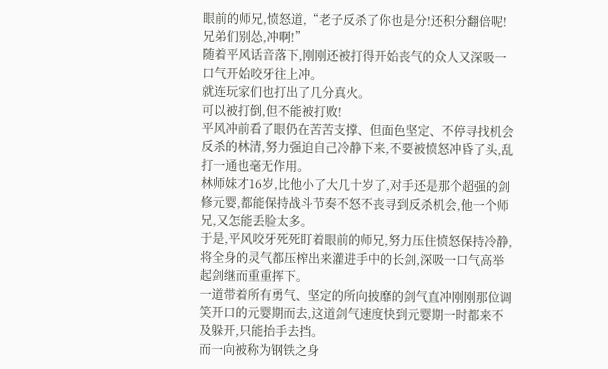眼前的师兄,愤怒道,“老子反杀了你也是分!还积分翻倍呢!兄弟们别怂,冲啊!”
随着平风话音落下,刚刚还被打得开始丧气的众人又深吸一口气开始咬牙往上冲。
就连玩家们也打出了几分真火。
可以被打倒,但不能被打败!
平风冲前看了眼仍在苦苦支撑、但面色坚定、不停寻找机会反杀的林清,努力强迫自己冷静下来,不要被愤怒冲昏了头,乱打一通也毫无作用。
林师妹才16岁,比他小了大几十岁了,对手还是那个超强的剑修元婴,都能保持战斗节奏不怒不丧寻到反杀机会,他一个师兄,又怎能丢脸太多。
于是,平风咬牙死死盯着眼前的师兄,努力压住愤怒保持冷静,将全身的灵气都压榨出来灌进手中的长剑,深吸一口气高举起剑继而重重挥下。
一道带着所有勇气、坚定的所向披靡的剑气直冲刚刚那位调笑开口的元婴期而去,这道剑气速度快到元婴期一时都来不及躲开,只能抬手去挡。
而一向被称为钢铁之身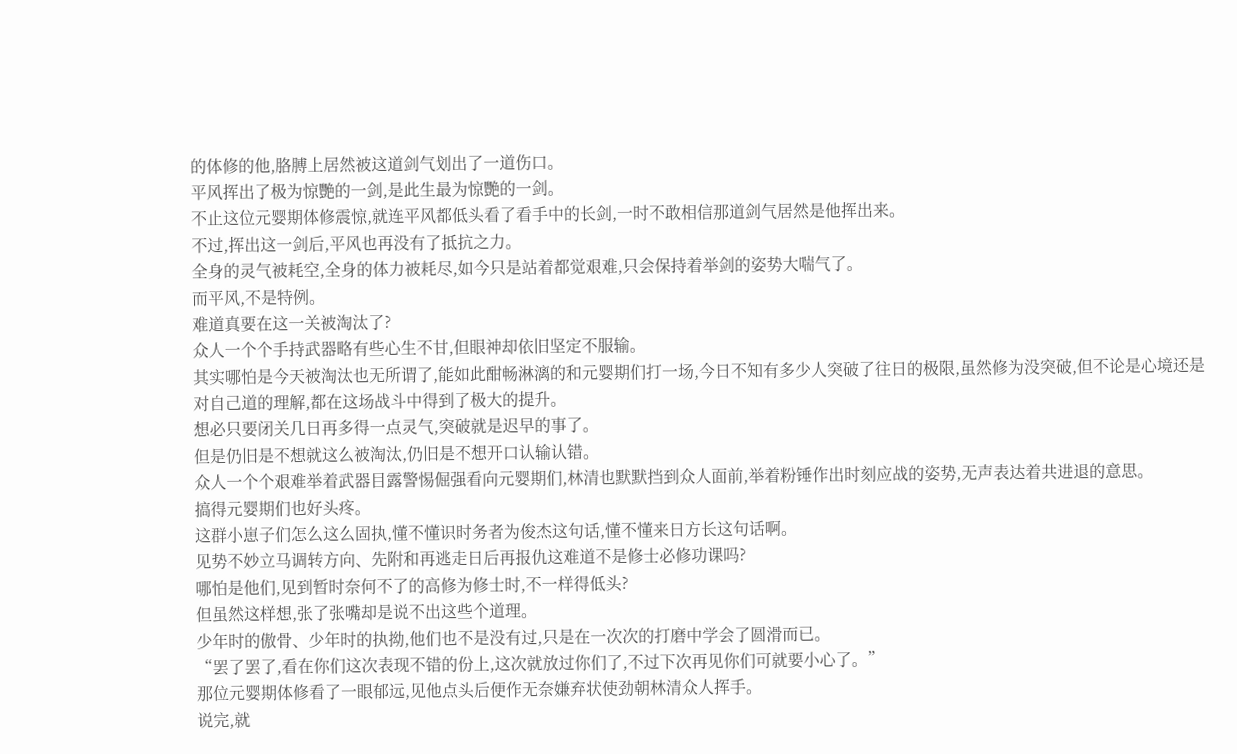的体修的他,胳膊上居然被这道剑气划出了一道伤口。
平风挥出了极为惊艷的一剑,是此生最为惊艷的一剑。
不止这位元婴期体修震惊,就连平风都低头看了看手中的长剑,一时不敢相信那道剑气居然是他挥出来。
不过,挥出这一剑后,平风也再没有了抵抗之力。
全身的灵气被耗空,全身的体力被耗尽,如今只是站着都觉艰难,只会保持着举剑的姿势大喘气了。
而平风,不是特例。
难道真要在这一关被淘汰了?
众人一个个手持武器略有些心生不甘,但眼神却依旧坚定不服输。
其实哪怕是今天被淘汰也无所谓了,能如此酣畅淋漓的和元婴期们打一场,今日不知有多少人突破了往日的极限,虽然修为没突破,但不论是心境还是对自己道的理解,都在这场战斗中得到了极大的提升。
想必只要闭关几日再多得一点灵气,突破就是迟早的事了。
但是仍旧是不想就这么被淘汰,仍旧是不想开口认输认错。
众人一个个艰难举着武器目露警惕倔强看向元婴期们,林清也默默挡到众人面前,举着粉锤作出时刻应战的姿势,无声表达着共进退的意思。
搞得元婴期们也好头疼。
这群小崽子们怎么这么固执,懂不懂识时务者为俊杰这句话,懂不懂来日方长这句话啊。
见势不妙立马调转方向、先附和再逃走日后再报仇这难道不是修士必修功课吗?
哪怕是他们,见到暂时奈何不了的高修为修士时,不一样得低头?
但虽然这样想,张了张嘴却是说不出这些个道理。
少年时的傲骨、少年时的执拗,他们也不是没有过,只是在一次次的打磨中学会了圆滑而已。
“罢了罢了,看在你们这次表现不错的份上,这次就放过你们了,不过下次再见你们可就要小心了。”
那位元婴期体修看了一眼郁远,见他点头后便作无奈嫌弃状使劲朝林清众人挥手。
说完,就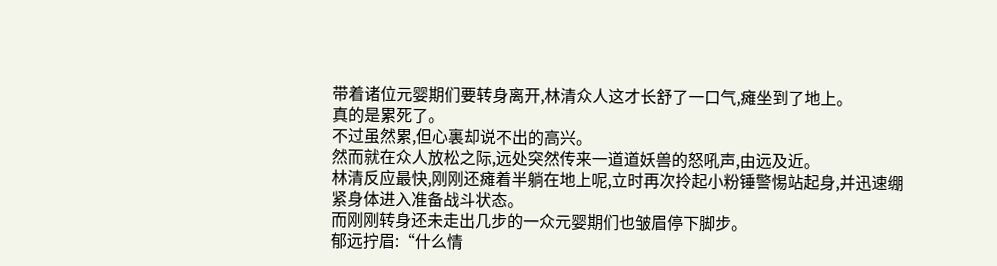带着诸位元婴期们要转身离开,林清众人这才长舒了一口气,瘫坐到了地上。
真的是累死了。
不过虽然累,但心裏却说不出的高兴。
然而就在众人放松之际,远处突然传来一道道妖兽的怒吼声,由远及近。
林清反应最快,刚刚还瘫着半躺在地上呢,立时再次拎起小粉锤警惕站起身,并迅速绷紧身体进入准备战斗状态。
而刚刚转身还未走出几步的一众元婴期们也皱眉停下脚步。
郁远拧眉:“什么情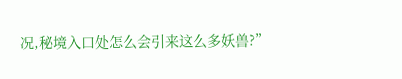况,秘境入口处怎么会引来这么多妖兽?”